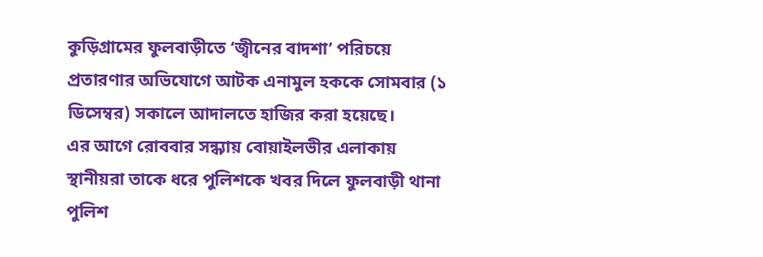কুড়িগ্রামের ফুলবাড়ীতে ‘জ্বীনের বাদশা’ পরিচয়ে প্রতারণার অভিযোগে আটক এনামুল হককে সোমবার (১ ডিসেম্বর) সকালে আদালতে হাজির করা হয়েছে।
এর আগে রোববার সন্ধ্যায় বোয়াইলভীর এলাকায় স্থানীয়রা তাকে ধরে পুলিশকে খবর দিলে ফুলবাড়ী থানা পুলিশ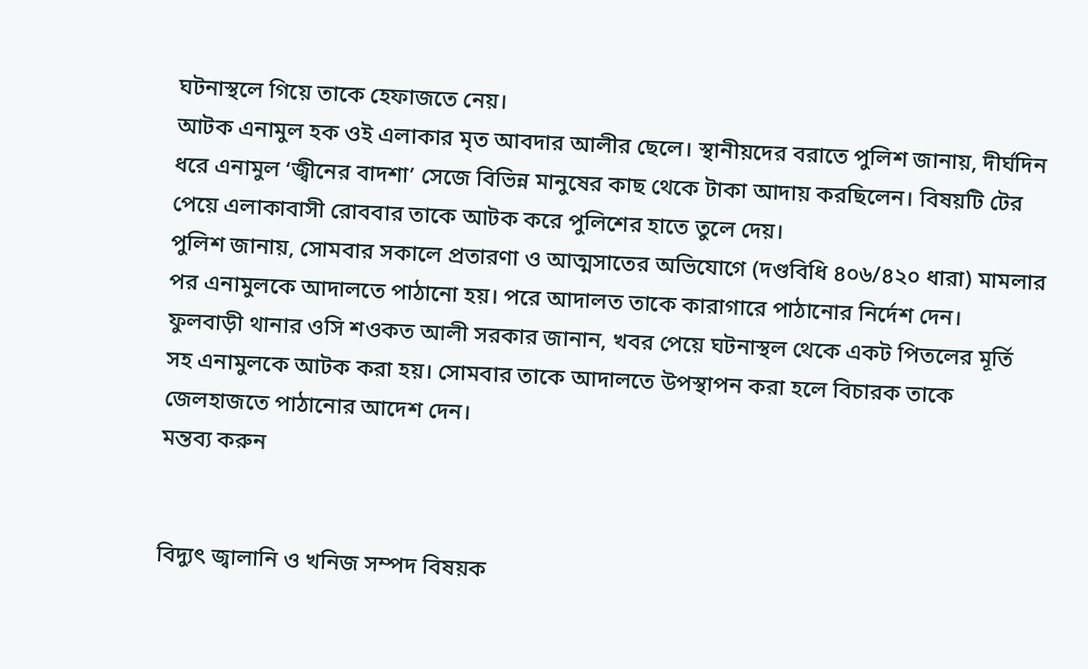ঘটনাস্থলে গিয়ে তাকে হেফাজতে নেয়।
আটক এনামুল হক ওই এলাকার মৃত আবদার আলীর ছেলে। স্থানীয়দের বরাতে পুলিশ জানায়, দীর্ঘদিন ধরে এনামুল ‘জ্বীনের বাদশা’ সেজে বিভিন্ন মানুষের কাছ থেকে টাকা আদায় করছিলেন। বিষয়টি টের পেয়ে এলাকাবাসী রোববার তাকে আটক করে পুলিশের হাতে তুলে দেয়।
পুলিশ জানায়, সোমবার সকালে প্রতারণা ও আত্মসাতের অভিযোগে (দণ্ডবিধি ৪০৬/৪২০ ধারা) মামলার পর এনামুলকে আদালতে পাঠানো হয়। পরে আদালত তাকে কারাগারে পাঠানোর নির্দেশ দেন।
ফুলবাড়ী থানার ওসি শওকত আলী সরকার জানান, খবর পেয়ে ঘটনাস্থল থেকে একট পিতলের মূর্তি সহ এনামুলকে আটক করা হয়। সোমবার তাকে আদালতে উপস্থাপন করা হলে বিচারক তাকে জেলহাজতে পাঠানোর আদেশ দেন।
মন্তব্য করুন


বিদ্যুৎ জ্বালানি ও খনিজ সম্পদ বিষয়ক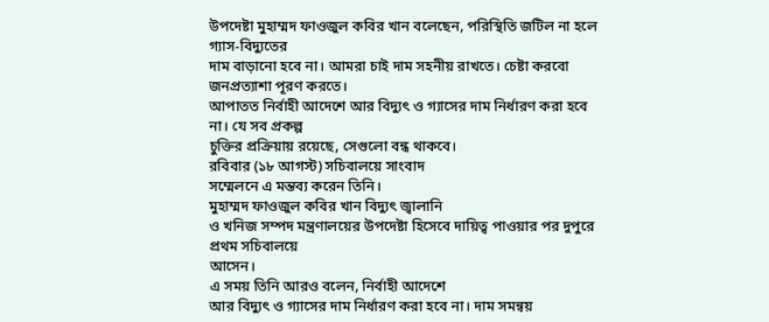উপদেষ্টা মুহাম্মদ ফাওজুল কবির খান বলেছেন, পরিস্থিতি জটিল না হলে গ্যাস-বিদ্যুতের
দাম বাড়ানো হবে না। আমরা চাই দাম সহনীয় রাখতে। চেষ্টা করবো জনপ্রত্যাশা পূরণ করতে।
আপাতত নির্বাহী আদেশে আর বিদ্যুৎ ও গ্যাসের দাম নির্ধারণ করা হবে না। যে সব প্রকল্প
চুক্তির প্রক্রিয়ায় রয়েছে, সেগুলো বন্ধ থাকবে।
রবিবার (১৮ আগস্ট) সচিবালয়ে সাংবাদ
সম্মেলনে এ মন্তব্য করেন তিনি।
মুহাম্মদ ফাওজুল কবির খান বিদ্যুৎ জ্বালানি
ও খনিজ সম্পদ মন্ত্রণালয়ের উপদেষ্টা হিসেবে দায়িত্ব পাওয়ার পর দুপুরে প্রথম সচিবালয়ে
আসেন।
এ সময় তিনি আরও বলেন, নির্বাহী আদেশে
আর বিদ্যুৎ ও গ্যাসের দাম নির্ধারণ করা হবে না। দাম সমন্বয়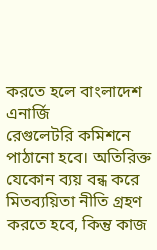করতে হলে বাংলাদেশ এনার্জি
রেগুলেটরি কমিশনে পাঠানো হবে। অতিরিক্ত যেকোন ব্যয় বন্ধ করে মিতব্যয়িতা নীতি গ্রহণ
করতে হবে, কিন্তু কাজ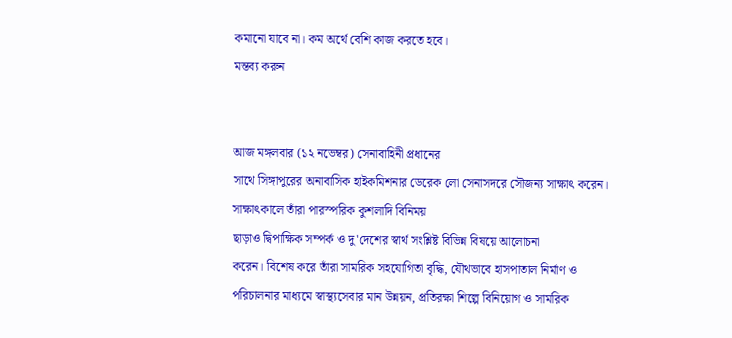কমানো যাবে না। কম অর্থে বেশি কাজ করতে হবে।
মন্তব্য করুন


আজ মঙ্গলবার (১২ নভেম্বর) সেনাবাহিনী প্রধানের
সাথে সিঙ্গাপুরের অনাবাসিক হাইকমিশনার ডেরেক লো সেনাসদরে সৌজন্য সাক্ষাৎ করেন।
সাক্ষাৎকালে তাঁরা পারস্পরিক কুশলাদি বিনিময়
ছাড়াও দ্বিপাক্ষিক সম্পর্ক ও দু'দেশের স্বার্থ সংশ্লিষ্ট বিভিন্ন বিষয়ে আলোচনা
করেন। বিশেষ করে তাঁরা সামরিক সহযোগিতা বৃদ্ধি, যৌথভাবে হাসপাতাল নির্মাণ ও
পরিচালনার মাধ্যমে স্বাস্থ্যসেবার মান উন্নয়ন, প্রতিরক্ষা শিল্পে বিনিয়োগ ও সামরিক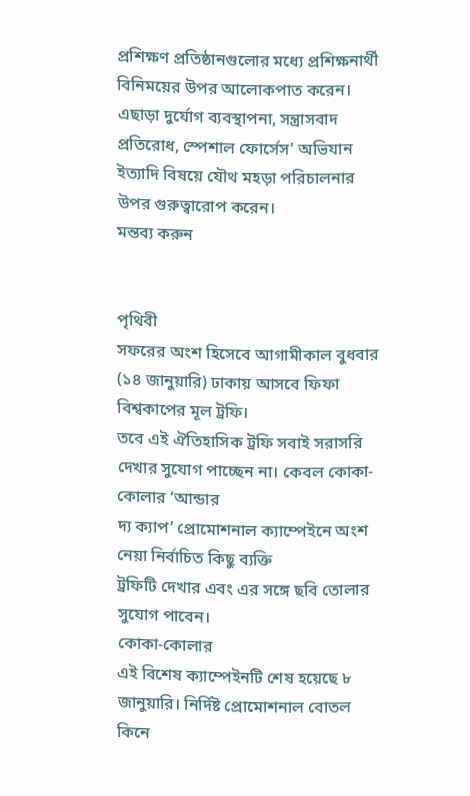প্রশিক্ষণ প্রতিষ্ঠানগুলোর মধ্যে প্রশিক্ষনার্থী বিনিময়ের উপর আলোকপাত করেন।
এছাড়া দুর্যোগ ব্যবস্থাপনা, সন্ত্রাসবাদ প্রতিরোধ, স্পেশাল ফোর্সেস' অভিযান ইত্যাদি বিষয়ে যৌথ মহড়া পরিচালনার উপর গুরুত্বারোপ করেন।
মন্তব্য করুন


পৃথিবী
সফরের অংশ হিসেবে আগামীকাল বুধবার (১৪ জানুয়ারি) ঢাকায় আসবে ফিফা বিশ্বকাপের মূল ট্রফি।
তবে এই ঐতিহাসিক ট্রফি সবাই সরাসরি দেখার সুযোগ পাচ্ছেন না। কেবল কোকা-কোলার ‘আন্ডার
দ্য ক্যাপ’ প্রোমোশনাল ক্যাম্পেইনে অংশ নেয়া নির্বাচিত কিছু ব্যক্তি
ট্রফিটি দেখার এবং এর সঙ্গে ছবি তোলার সুযোগ পাবেন।
কোকা-কোলার
এই বিশেষ ক্যাম্পেইনটি শেষ হয়েছে ৮ জানুয়ারি। নির্দিষ্ট প্রোমোশনাল বোতল কিনে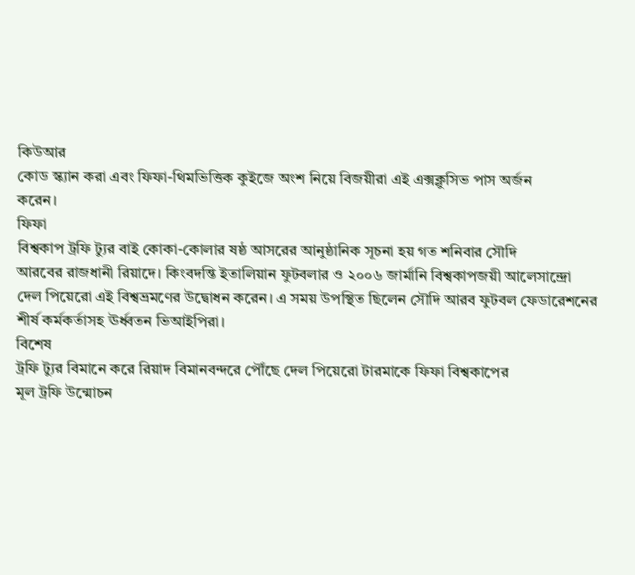কিউআর
কোড স্ক্যান করা এবং ফিফা-থিমভিত্তিক কুইজে অংশ নিয়ে বিজয়ীরা এই এক্সক্লুসিভ পাস অর্জন
করেন।
ফিফা
বিশ্বকাপ ট্রফি ট্যুর বাই কোকা-কোলার ষষ্ঠ আসরের আনুষ্ঠানিক সূচনা হয় গত শনিবার সৌদি
আরবের রাজধানী রিয়াদে। কিংবদন্তি ইতালিয়ান ফুটবলার ও ২০০৬ জার্মানি বিশ্বকাপজয়ী আলেসান্দ্রো
দেল পিয়েরো এই বিশ্বভ্রমণের উদ্বোধন করেন। এ সময় উপস্থিত ছিলেন সৌদি আরব ফুটবল ফেডারেশনের
শীর্ষ কর্মকর্তাসহ ঊর্ধ্বতন ভিআইপিরা।
বিশেষ
ট্রফি ট্যুর বিমানে করে রিয়াদ বিমানবন্দরে পৌঁছে দেল পিয়েরো টারমাকে ফিফা বিশ্বকাপের
মূল ট্রফি উন্মোচন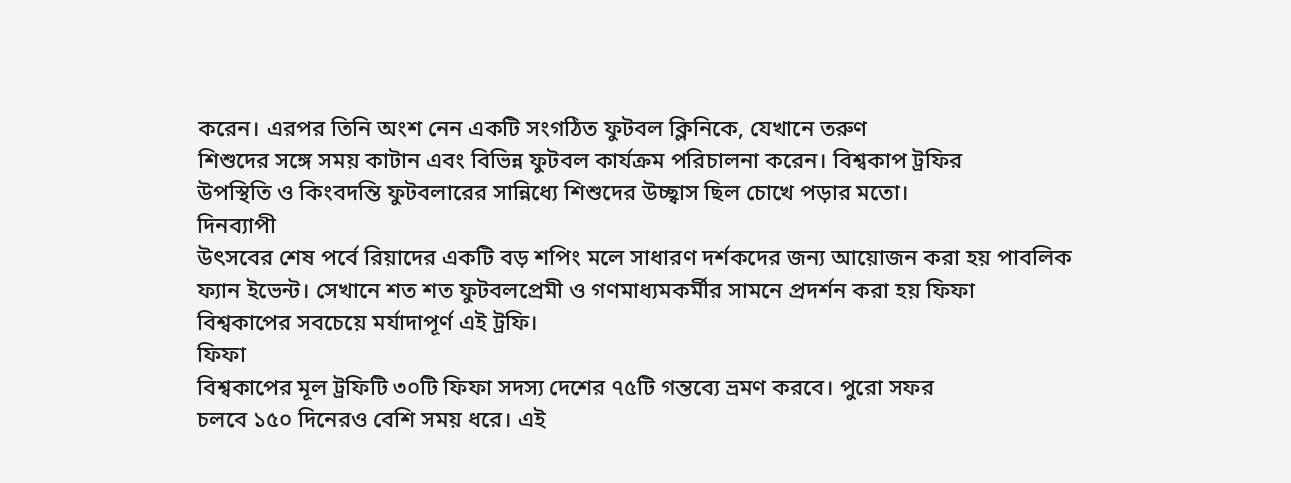করেন। এরপর তিনি অংশ নেন একটি সংগঠিত ফুটবল ক্লিনিকে, যেখানে তরুণ
শিশুদের সঙ্গে সময় কাটান এবং বিভিন্ন ফুটবল কার্যক্রম পরিচালনা করেন। বিশ্বকাপ ট্রফির
উপস্থিতি ও কিংবদন্তি ফুটবলারের সান্নিধ্যে শিশুদের উচ্ছ্বাস ছিল চোখে পড়ার মতো।
দিনব্যাপী
উৎসবের শেষ পর্বে রিয়াদের একটি বড় শপিং মলে সাধারণ দর্শকদের জন্য আয়োজন করা হয় পাবলিক
ফ্যান ইভেন্ট। সেখানে শত শত ফুটবলপ্রেমী ও গণমাধ্যমকর্মীর সামনে প্রদর্শন করা হয় ফিফা
বিশ্বকাপের সবচেয়ে মর্যাদাপূর্ণ এই ট্রফি।
ফিফা
বিশ্বকাপের মূল ট্রফিটি ৩০টি ফিফা সদস্য দেশের ৭৫টি গন্তব্যে ভ্রমণ করবে। পুরো সফর
চলবে ১৫০ দিনেরও বেশি সময় ধরে। এই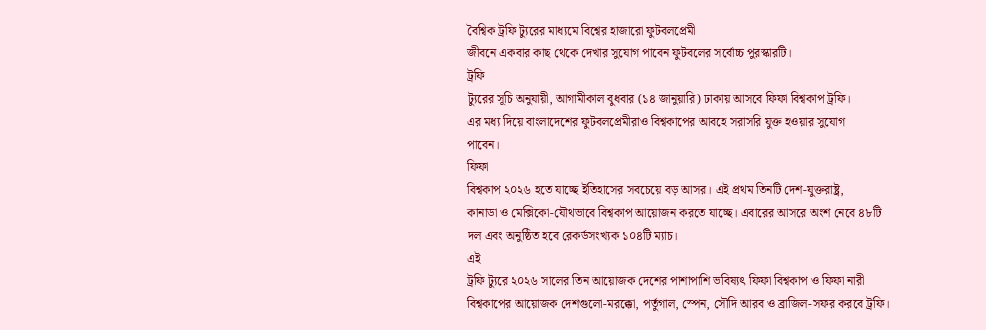বৈশ্বিক ট্রফি ট্যুরের মাধ্যমে বিশ্বের হাজারো ফুটবলপ্রেমী
জীবনে একবার কাছ থেকে দেখার সুযোগ পাবেন ফুটবলের সর্বোচ্চ পুরস্কারটি।
ট্রফি
ট্যুরের সূচি অনুযায়ী, আগামীকাল বুধবার (১৪ জানুয়ারি) ঢাকায় আসবে ফিফা বিশ্বকাপ ট্রফি।
এর মধ্য দিয়ে বাংলাদেশের ফুটবলপ্রেমীরাও বিশ্বকাপের আবহে সরাসরি যুক্ত হওয়ার সুযোগ
পাবেন।
ফিফা
বিশ্বকাপ ২০২৬ হতে যাচ্ছে ইতিহাসের সবচেয়ে বড় আসর। এই প্রথম তিনটি দেশ-যুক্তরাষ্ট্র,
কানাডা ও মেক্সিকো-যৌথভাবে বিশ্বকাপ আয়োজন করতে যাচ্ছে। এবারের আসরে অংশ নেবে ৪৮টি
দল এবং অনুষ্ঠিত হবে রেকর্ডসংখ্যক ১০৪টি ম্যাচ।
এই
ট্রফি ট্যুরে ২০২৬ সালের তিন আয়োজক দেশের পাশাপাশি ভবিষ্যৎ ফিফা বিশ্বকাপ ও ফিফা নারী
বিশ্বকাপের আয়োজক দেশগুলো-মরক্কো, পর্তুগাল, স্পেন, সৌদি আরব ও ব্রাজিল-সফর করবে ট্রফি।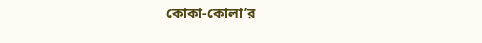কোকা-কোলা’র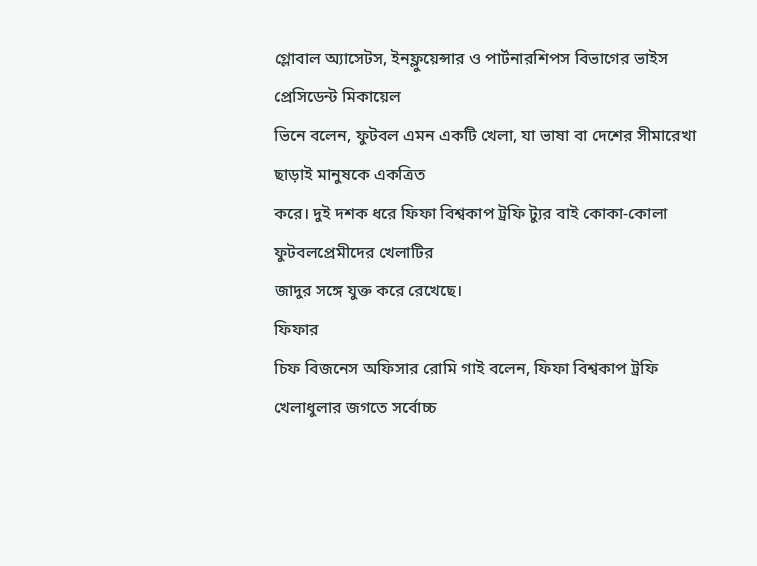গ্লোবাল অ্যাসেটস, ইনফ্লুয়েন্সার ও পার্টনারশিপস বিভাগের ভাইস প্রেসিডেন্ট মিকায়েল
ভিনে বলেন, ফুটবল এমন একটি খেলা, যা ভাষা বা দেশের সীমারেখা ছাড়াই মানুষকে একত্রিত
করে। দুই দশক ধরে ফিফা বিশ্বকাপ ট্রফি ট্যুর বাই কোকা-কোলা ফুটবলপ্রেমীদের খেলাটির
জাদুর সঙ্গে যুক্ত করে রেখেছে।
ফিফার
চিফ বিজনেস অফিসার রোমি গাই বলেন, ফিফা বিশ্বকাপ ট্রফি খেলাধুলার জগতে সর্বোচ্চ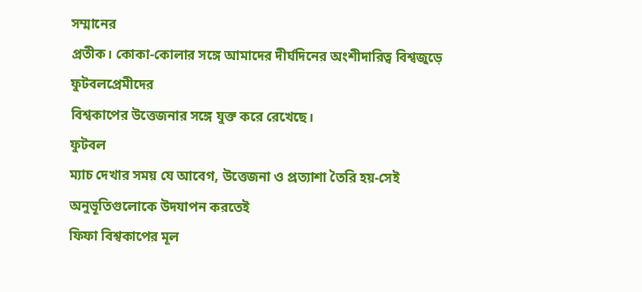সম্মানের
প্রতীক। কোকা-কোলার সঙ্গে আমাদের দীর্ঘদিনের অংশীদারিত্ব বিশ্বজুড়ে ফুটবলপ্রেমীদের
বিশ্বকাপের উত্তেজনার সঙ্গে যুক্ত করে রেখেছে।
ফুটবল
ম্যাচ দেখার সময় যে আবেগ, উত্তেজনা ও প্রত্যাশা তৈরি হয়-সেই অনুভূতিগুলোকে উদযাপন করতেই
ফিফা বিশ্বকাপের মূল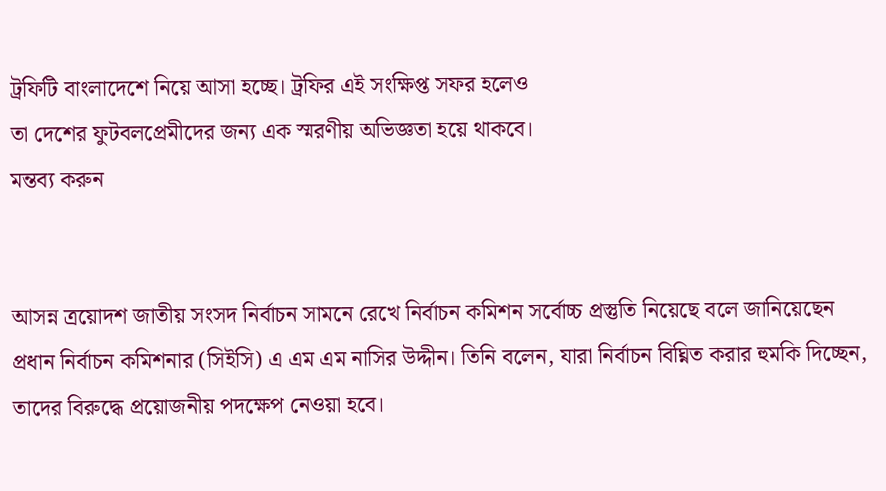ট্রফিটি বাংলাদেশে নিয়ে আসা হচ্ছে। ট্রফির এই সংক্ষিপ্ত সফর হলেও
তা দেশের ফুটবলপ্রেমীদের জন্য এক স্মরণীয় অভিজ্ঞতা হয়ে থাকবে।
মন্তব্য করুন


আসন্ন ত্রয়োদশ জাতীয় সংসদ নির্বাচন সামনে রেখে নির্বাচন কমিশন সর্বোচ্চ প্রস্তুতি নিয়েছে বলে জানিয়েছেন প্রধান নির্বাচন কমিশনার (সিইসি) এ এম এম নাসির উদ্দীন। তিনি বলেন, যারা নির্বাচন বিঘ্নিত করার হুমকি দিচ্ছেন, তাদের বিরুদ্ধে প্রয়োজনীয় পদক্ষেপ নেওয়া হবে।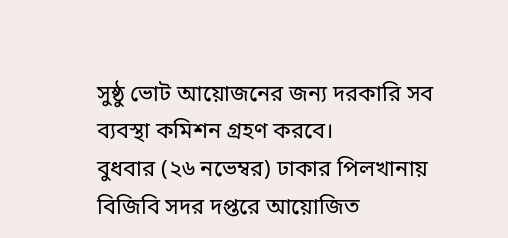সুষ্ঠু ভোট আয়োজনের জন্য দরকারি সব ব্যবস্থা কমিশন গ্রহণ করবে।
বুধবার (২৬ নভেম্বর) ঢাকার পিলখানায় বিজিবি সদর দপ্তরে আয়োজিত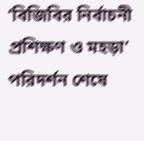‘বিজিবির নির্বাচনী প্রশিক্ষণ ও মহড়া’ পরিদর্শন শেষে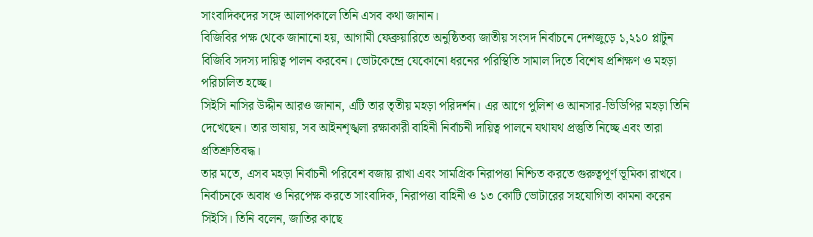সাংবাদিকদের সঙ্গে আলাপকালে তিনি এসব কথা জানান।
বিজিবির পক্ষ থেকে জানানো হয়, আগামী ফেব্রুয়ারিতে অনুষ্ঠিতব্য জাতীয় সংসদ নির্বাচনে দেশজুড়ে ১,২১০ প্লাটুন বিজিবি সদস্য দায়িত্ব পালন করবেন। ভোটকেন্দ্রে যেকোনো ধরনের পরিস্থিতি সামাল দিতে বিশেষ প্রশিক্ষণ ও মহড়া পরিচালিত হচ্ছে।
সিইসি নাসির উদ্দীন আরও জানান, এটি তার তৃতীয় মহড়া পরিদর্শন। এর আগে পুলিশ ও আনসার-ভিডিপির মহড়া তিনি দেখেছেন। তার ভাষায়, সব আইনশৃঙ্খলা রক্ষাকারী বাহিনী নির্বাচনী দায়িত্ব পালনে যথাযথ প্রস্তুতি নিচ্ছে এবং তারা প্রতিশ্রুতিবদ্ধ।
তার মতে, এসব মহড়া নির্বাচনী পরিবেশ বজায় রাখা এবং সামগ্রিক নিরাপত্তা নিশ্চিত করতে গুরুত্বপূর্ণ ভূমিকা রাখবে।
নির্বাচনকে অবাধ ও নিরপেক্ষ করতে সাংবাদিক, নিরাপত্তা বাহিনী ও ১৩ কোটি ভোটারের সহযোগিতা কামনা করেন সিইসি। তিনি বলেন, জাতির কাছে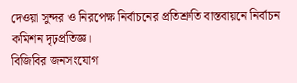দেওয়া সুন্দর ও নিরপেক্ষ নির্বাচনের প্রতিশ্রুতি বাস্তবায়নে নির্বাচন কমিশন দৃঢ়প্রতিজ্ঞ।
বিজিবির জনসংযোগ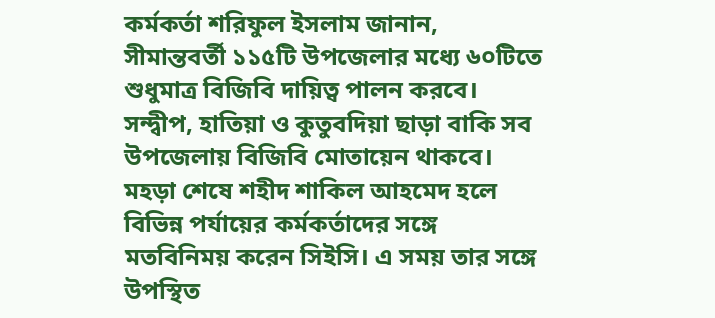কর্মকর্তা শরিফুল ইসলাম জানান, সীমান্তবর্তী ১১৫টি উপজেলার মধ্যে ৬০টিতে শুধুমাত্র বিজিবি দায়িত্ব পালন করবে। সন্দ্বীপ, হাতিয়া ও কুতুবদিয়া ছাড়া বাকি সব উপজেলায় বিজিবি মোতায়েন থাকবে।
মহড়া শেষে শহীদ শাকিল আহমেদ হলে বিভিন্ন পর্যায়ের কর্মকর্তাদের সঙ্গে মতবিনিময় করেন সিইসি। এ সময় তার সঙ্গে উপস্থিত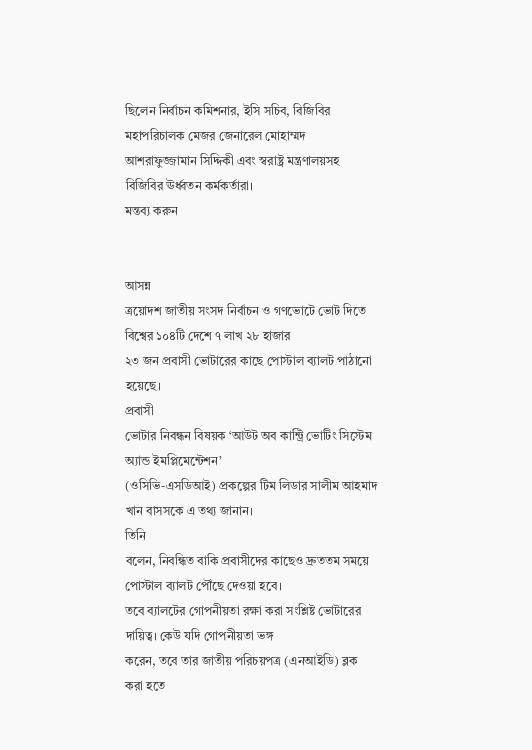ছিলেন নির্বাচন কমিশনার, ইসি সচিব, বিজিবির মহাপরিচালক মেজর জেনারেল মোহাম্মদ আশরাফুজ্জামান সিদ্দিকী এবং স্বরাষ্ট্র মন্ত্রণালয়সহ বিজিবির ঊর্ধ্বতন কর্মকর্তারা।
মন্তব্য করুন


আসন্ন
ত্রয়োদশ জাতীয় সংসদ নির্বাচন ও গণভোটে ভোট দিতে বিশ্বের ১০৪টি দেশে ৭ লাখ ২৮ হাজার
২৩ জন প্রবাসী ভোটারের কাছে পোস্টাল ব্যালট পাঠানো হয়েছে।
প্রবাসী
ভোটার নিবন্ধন বিষয়ক ‘আউট অব কান্ট্রি ভোটিং সিস্টেম অ্যান্ড ইমপ্লিমেন্টেশন’
(ওসিভি-এসডিআই) প্রকল্পের টিম লিডার সালীম আহমাদ খান বাসসকে এ তথ্য জানান।
তিনি
বলেন, নিবন্ধিত বাকি প্রবাসীদের কাছেও দ্রুততম সময়ে পোস্টাল ব্যালট পৌঁছে দেওয়া হবে।
তবে ব্যালটের গোপনীয়তা রক্ষা করা সংশ্লিষ্ট ভোটারের দায়িত্ব। কেউ যদি গোপনীয়তা ভঙ্গ
করেন, তবে তার জাতীয় পরিচয়পত্র (এনআইডি) ব্লক করা হতে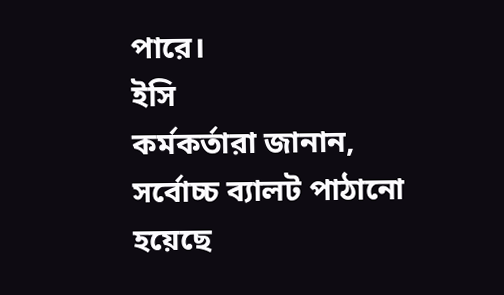পারে।
ইসি
কর্মকর্তারা জানান, সর্বোচ্চ ব্যালট পাঠানো হয়েছে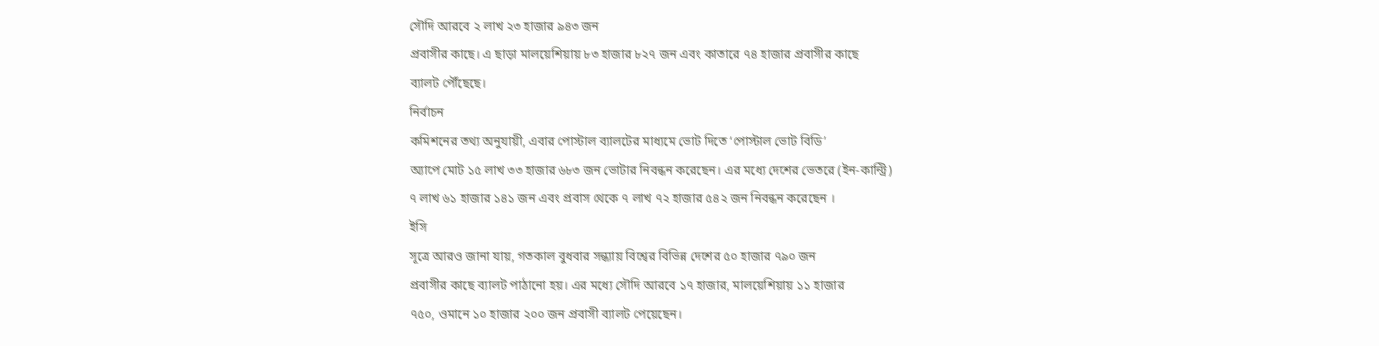সৌদি আরবে ২ লাখ ২৩ হাজার ৯৪৩ জন
প্রবাসীর কাছে। এ ছাড়া মালয়েশিয়ায় ৮৩ হাজার ৮২৭ জন এবং কাতারে ৭৪ হাজার প্রবাসীর কাছে
ব্যালট পৌঁছেছে।
নির্বাচন
কমিশনের তথ্য অনুযায়ী, এবার পোস্টাল ব্যালটের মাধ্যমে ভোট দিতে ‘পোস্টাল ভোট বিডি’
অ্যাপে মোট ১৫ লাখ ৩৩ হাজার ৬৮৩ জন ভোটার নিবন্ধন করেছেন। এর মধ্যে দেশের ভেতরে (ইন-কান্ট্রি)
৭ লাখ ৬১ হাজার ১৪১ জন এবং প্রবাস থেকে ৭ লাখ ৭২ হাজার ৫৪২ জন নিবন্ধন করেছেন ।
ইসি
সূত্রে আরও জানা যায়, গতকাল বুধবার সন্ধ্যায় বিশ্বের বিভিন্ন দেশের ৫০ হাজার ৭৯০ জন
প্রবাসীর কাছে ব্যালট পাঠানো হয়। এর মধ্যে সৌদি আরবে ১৭ হাজার, মালয়েশিয়ায় ১১ হাজার
৭৫০, ওমানে ১০ হাজার ২০০ জন প্রবাসী ব্যালট পেয়েছেন।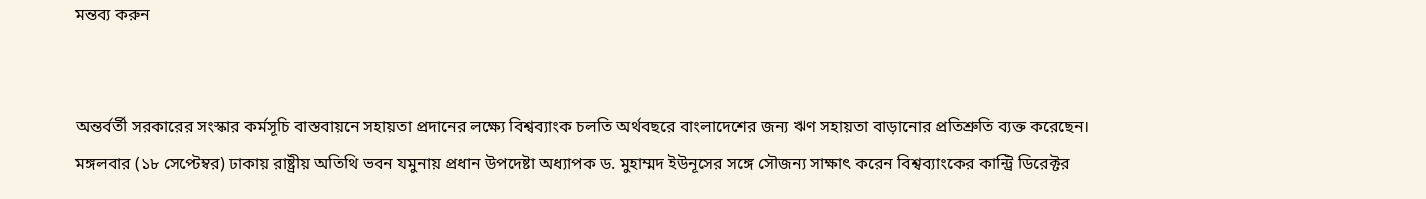মন্তব্য করুন


অন্তর্বর্তী সরকারের সংস্কার কর্মসূচি বাস্তবায়নে সহায়তা প্রদানের লক্ষ্যে বিশ্বব্যাংক চলতি অর্থবছরে বাংলাদেশের জন্য ঋণ সহায়তা বাড়ানোর প্রতিশ্রুতি ব্যক্ত করেছেন।
মঙ্গলবার (১৮ সেপ্টেম্বর) ঢাকায় রাষ্ট্রীয় অতিথি ভবন যমুনায় প্রধান উপদেষ্টা অধ্যাপক ড. মুহাম্মদ ইউনূসের সঙ্গে সৌজন্য সাক্ষাৎ করেন বিশ্বব্যাংকের কান্ট্রি ডিরেক্টর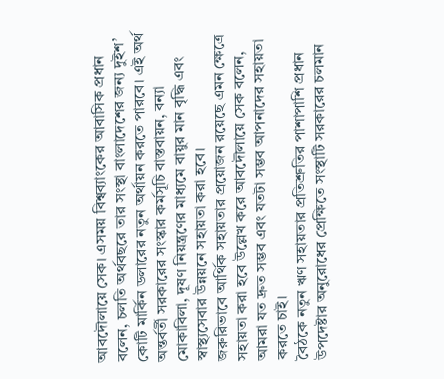আবদৌলায়ে সেক। এসময় বিশ্বব্যাংকের আবাসিক প্রধান বলেন, চলতি অর্থবছরে তার সংস্থা বাংলাদেশের জন্য দুইশ’ কোটি মার্কিন ডলারের নতুন অর্থায়ন করতে পারবে। এই অর্থ অন্তর্বর্তী সরকারের সংস্কার কর্মসূচি বাস্তবায়ন, বন্যা মোকাবিলা, দূষণ নিয়ন্ত্রণের মাধ্যমে বায়ুর মান বৃদ্ধি এবং স্বাস্থ্যসেবার উন্নয়নে সহায়তা করা হবে।
জরুরিভাবে আর্থিক সহায়তার প্রয়োজন রয়েছে এমন ক্ষেত্রে সহায়তা করা হবে উল্লেখ করে আবদৌলায়ে সেক বলেন, আমরা যত দ্রুত সম্ভব এবং যতটা সম্ভব আপনাদের সহায়তা করতে চাই।
বৈঠকে নতুন ঋণ সহায়তার প্রতিশ্রুতির পাশাপাশি প্রধান উপদেষ্টার অনুরোধের প্রেক্ষিতে সংস্থাটি সরকারের চলমান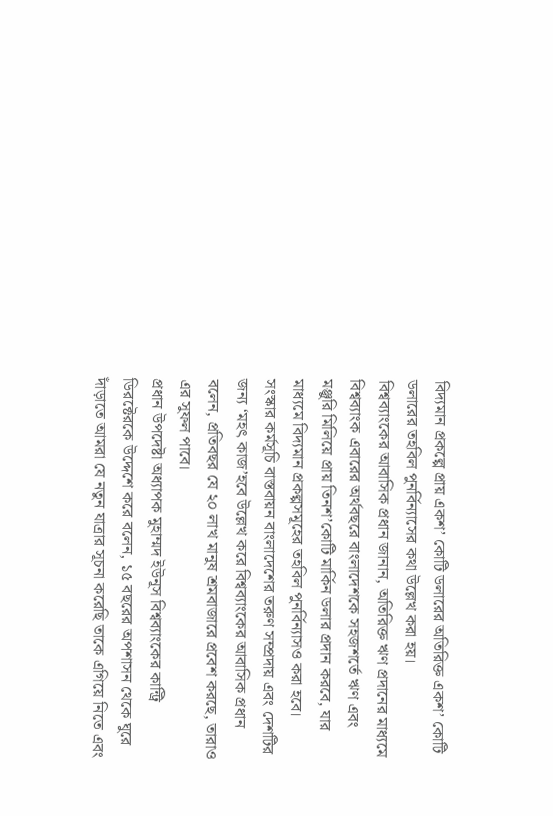বিদ্যমান প্রকল্পে প্রায় একশ’ কোটি ডলারের অতিরিক্ত একশ’ কোটি ডলারের তহবিল পুনর্বিন্যাসের কথা উল্লেখ করা হয়।
বিশ্বব্যাংকের আবাসিক প্রধান জানান, অতিরিক্ত ঋণ প্রদানের মাধ্যমে বিশ্বব্যাংক এবারের অর্থবছরে বাংলাদেশকে সহজশর্তে ঋণ এবং মঞ্জুরি মিলিয়ে প্রায় তিনশ’কোটি মার্কিন ডলার প্রদান করবে, যার মাধ্যমে বিদ্যমান প্রকল্পসমূহের তহবিল পুনর্বিন্যাসও করা হবে।
সংস্কার কর্মসূচি বাস্তবায়ন বাংলাদেশের তরুণ সম্প্রদায় এবং দেশটির জন্য ‘মহৎ কাজ’হবে উল্লেখ করে বিশ্বব্যাংকের আবাসিক প্রধান বলেন, প্রতিবছর যে ২০ লাখ মানুষ শ্রমবাজারে প্রবেশ করছে, তারাও এর সুফল পাবে।
প্রধান উপদেষ্টা অধ্যাপক মুহাম্মদ ইউনূস বিশ্বব্যাংকের কান্ট্রি ডিরক্টেরকে উদ্দেশে করে বলেন, ১৫ বছরের অপশাসন থেকে ঘুরে দাঁড়াতে আমরা যে নতুন যাত্রার সূচনা করেছি তাকে এগিয়ে নিতে এবং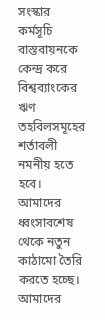সংস্কার কর্মসূচি বাস্তবায়নকে কেন্দ্র করে বিশ্বব্যাংকের ঋণ তহবিলসমূহের শর্তাবলী নমনীয় হতে হবে। আমাদের ধ্বংসাবশেষ থেকে নতুন কাঠামো তৈরি করতে হচ্ছে। আমাদের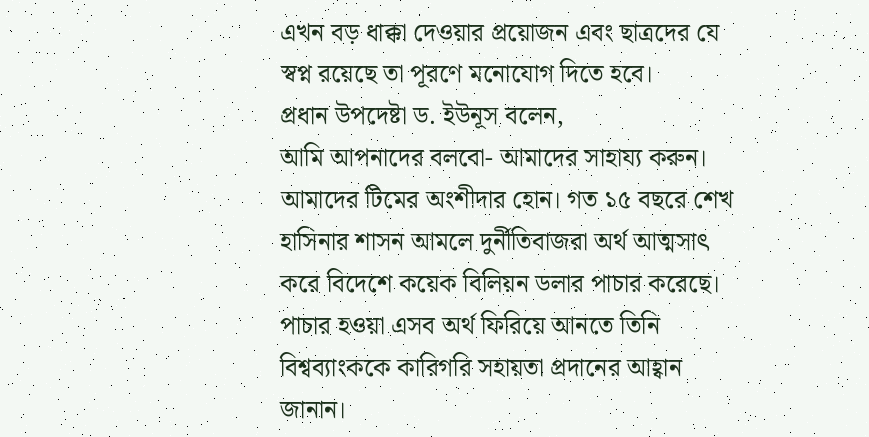এখন বড় ধাক্কা দেওয়ার প্রয়োজন এবং ছাত্রদের যে স্বপ্ন রয়েছে তা পূরণে মনোযোগ দিতে হবে।
প্রধান উপদেষ্টা ড. ইউনূস বলেন,
আমি আপনাদের বলবো- আমাদের সাহায্য করুন। আমাদের টিমের অংশীদার হোন। গত ১৫ বছরে শেখ
হাসিনার শাসন আমলে দুর্নীতিবাজরা অর্থ আত্মসাৎ করে বিদেশে কয়েক বিলিয়ন ডলার পাচার করেছে। পাচার হওয়া এসব অর্থ ফিরিয়ে আনতে তিনি বিশ্বব্যাংককে কারিগরি সহায়তা প্রদানের আহ্বান জানান।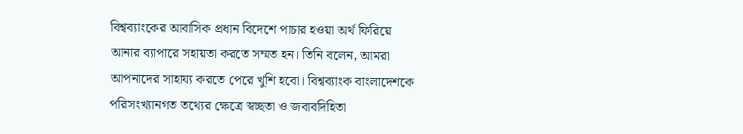বিশ্বব্যাংকের আবাসিক প্রধান বিদেশে পাচার হওয়া অর্থ ফিরিয়ে আনার ব্যাপারে সহায়তা করতে সম্মত হন। তিনি বলেন, আমরা আপনাদের সাহায্য করতে পেরে খুশি হবো। বিশ্বব্যাংক বাংলাদেশকে পরিসংখ্যানগত তথ্যের ক্ষেত্রে স্বচ্ছতা ও জবাবদিহিতা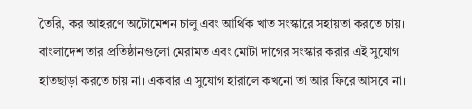তৈরি, কর আহরণে অটোমেশন চালু এবং আর্থিক খাত সংস্কারে সহায়তা করতে চায়। বাংলাদেশ তার প্রতিষ্ঠানগুলো মেরামত এবং মোটা দাগের সংস্কার করার এই সুযোগ হাতছাড়া করতে চায় না। একবার এ সুযোগ হারালে কখনো তা আর ফিরে আসবে না।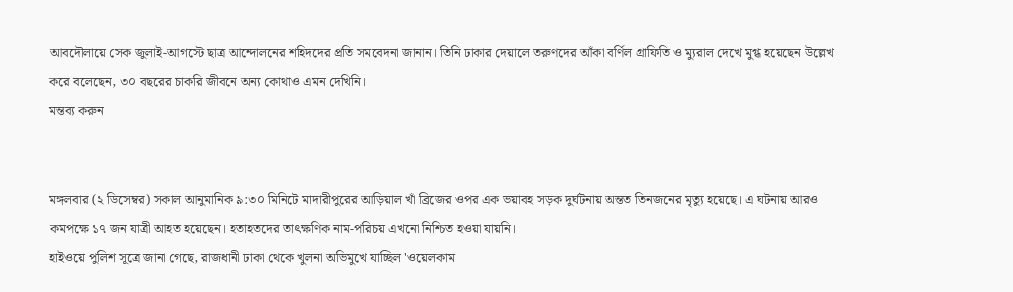আবদৌলায়ে সেক জুলাই-আগস্টে ছাত্র আন্দোলনের শহিদদের প্রতি সমবেদনা জানান। তিনি ঢাকার দেয়ালে তরুণদের আঁকা বর্ণিল গ্রাফিতি ও ম্যুরাল দেখে মুগ্ধ হয়েছেন উল্লেখ করে বলেছেন, ৩০ বছরের চাকরি জীবনে অন্য কোথাও এমন দেখিনি।
মন্তব্য করুন


মঙ্গলবার (২ ডিসেম্বর) সকাল আনুমানিক ৯:৩০ মিনিটে মাদারীপুরের আড়িয়াল খাঁ ব্রিজের ওপর এক ভয়াবহ সড়ক দুর্ঘটনায় অন্তত তিনজনের মৃত্যু হয়েছে। এ ঘটনায় আরও কমপক্ষে ১৭ জন যাত্রী আহত হয়েছেন। হতাহতদের তাৎক্ষণিক নাম-পরিচয় এখনো নিশ্চিত হওয়া যায়নি।
হাইওয়ে পুলিশ সূত্রে জানা গেছে, রাজধানী ঢাকা থেকে খুলনা অভিমুখে যাচ্ছিল 'ওয়েলকাম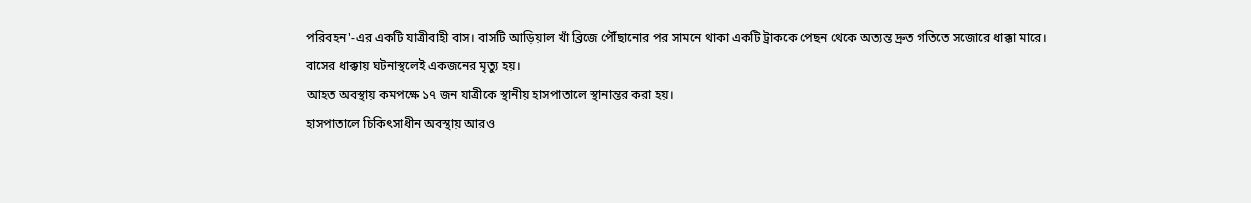পরিবহন'-এর একটি যাত্রীবাহী বাস। বাসটি আড়িয়াল খাঁ ব্রিজে পৌঁছানোর পর সামনে থাকা একটি ট্রাককে পেছন থেকে অত্যন্ত দ্রুত গতিতে সজোরে ধাক্কা মারে।
বাসের ধাক্কায় ঘটনাস্থলেই একজনের মৃত্যু হয়।
আহত অবস্থায় কমপক্ষে ১৭ জন যাত্রীকে স্থানীয় হাসপাতালে স্থানান্তর করা হয়।
হাসপাতালে চিকিৎসাধীন অবস্থায় আরও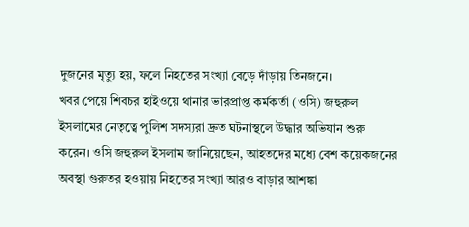দুজনের মৃত্যু হয়, ফলে নিহতের সংখ্যা বেড়ে দাঁড়ায় তিনজনে।
খবর পেয়ে শিবচর হাইওয়ে থানার ভারপ্রাপ্ত কর্মকর্তা (ওসি) জহুরুল ইসলামের নেতৃত্বে পুলিশ সদস্যরা দ্রুত ঘটনাস্থলে উদ্ধার অভিযান শুরু করেন। ওসি জহুরুল ইসলাম জানিয়েছেন, আহতদের মধ্যে বেশ কয়েকজনের অবস্থা গুরুতর হওয়ায় নিহতের সংখ্যা আরও বাড়ার আশঙ্কা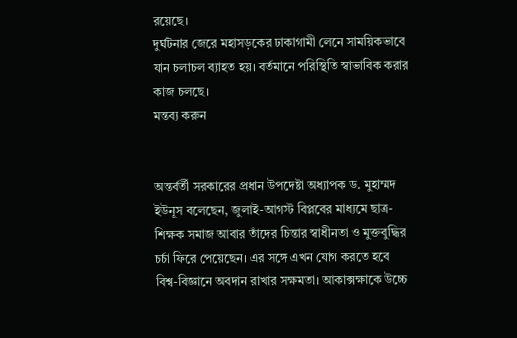রয়েছে।
দুর্ঘটনার জেরে মহাসড়কের ঢাকাগামী লেনে সাময়িকভাবে যান চলাচল ব্যাহত হয়। বর্তমানে পরিস্থিতি স্বাভাবিক করার কাজ চলছে।
মন্তব্য করুন


অন্তর্বর্তী সরকারের প্রধান উপদেষ্টা অধ্যাপক ড. মুহাম্মদ ইউনূস বলেছেন, জুলাই-আগস্ট বিপ্লবের মাধ্যমে ছাত্র-শিক্ষক সমাজ আবার তাঁদের চিন্তার স্বাধীনতা ও মুক্তবুদ্ধির চর্চা ফিরে পেয়েছেন। এর সঙ্গে এখন যোগ করতে হবে বিশ্ব-বিজ্ঞানে অবদান রাখার সক্ষমতা। আকাক্সক্ষাকে উচ্চে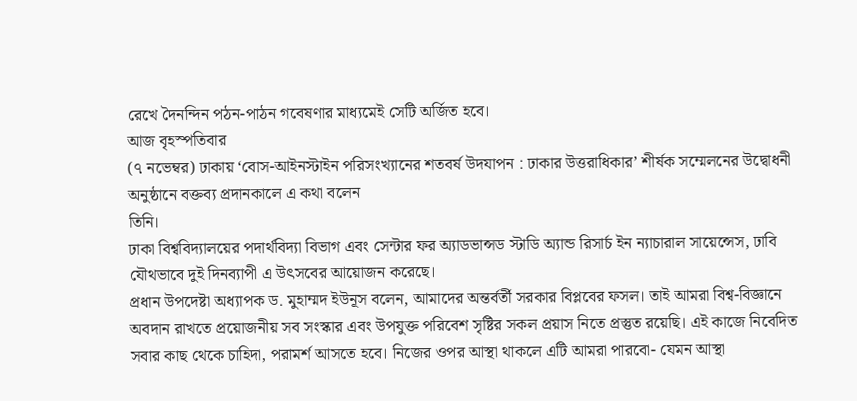রেখে দৈনন্দিন পঠন-পাঠন গবেষণার মাধ্যমেই সেটি অর্জিত হবে।
আজ বৃহস্পতিবার
(৭ নভেম্বর) ঢাকায় ‘বোস-আইনস্টাইন পরিসংখ্যানের শতবর্ষ উদযাপন : ঢাকার উত্তরাধিকার’ শীর্ষক সম্মেলনের উদ্বোধনী অনুষ্ঠানে বক্তব্য প্রদানকালে এ কথা বলেন
তিনি।
ঢাকা বিশ্ববিদ্যালয়ের পদার্থবিদ্যা বিভাগ এবং সেন্টার ফর অ্যাডভান্সড স্টাডি অ্যান্ড রিসার্চ ইন ন্যাচারাল সায়েন্সেস, ঢাবি যৌথভাবে দুই দিনব্যাপী এ উৎসবের আয়োজন করেছে।
প্রধান উপদেষ্টা অধ্যাপক ড. মুহাম্মদ ইউনূস বলেন, আমাদের অন্তর্বর্তী সরকার বিপ্লবের ফসল। তাই আমরা বিশ্ব-বিজ্ঞানে অবদান রাখতে প্রয়োজনীয় সব সংস্কার এবং উপযুক্ত পরিবেশ সৃষ্টির সকল প্রয়াস নিতে প্রস্তুত রয়েছি। এই কাজে নিবেদিত সবার কাছ থেকে চাহিদা, পরামর্শ আসতে হবে। নিজের ওপর আস্থা থাকলে এটি আমরা পারবো- যেমন আস্থা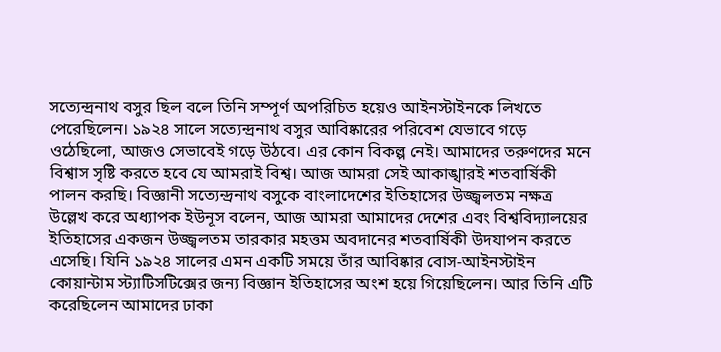সত্যেন্দ্রনাথ বসুর ছিল বলে তিনি সম্পূর্ণ অপরিচিত হয়েও আইনস্টাইনকে লিখতে পেরেছিলেন। ১৯২৪ সালে সত্যেন্দ্রনাথ বসুর আবিষ্কারের পরিবেশ যেভাবে গড়ে ওঠেছিলো, আজও সেভাবেই গড়ে উঠবে। এর কোন বিকল্প নেই। আমাদের তরুণদের মনে বিশ্বাস সৃষ্টি করতে হবে যে আমরাই বিশ্ব। আজ আমরা সেই আকাঙ্খারই শতবার্ষিকী পালন করছি। বিজ্ঞানী সত্যেন্দ্রনাথ বসুকে বাংলাদেশের ইতিহাসের উজ্জ্বলতম নক্ষত্র উল্লেখ করে অধ্যাপক ইউনূস বলেন, আজ আমরা আমাদের দেশের এবং বিশ্ববিদ্যালয়ের ইতিহাসের একজন উজ্জ্বলতম তারকার মহত্তম অবদানের শতবার্ষিকী উদযাপন করতে এসেছি। যিনি ১৯২৪ সালের এমন একটি সময়ে তাঁর আবিষ্কার বোস-আইনস্টাইন কোয়ান্টাম স্ট্যাটিসটিক্সের জন্য বিজ্ঞান ইতিহাসের অংশ হয়ে গিয়েছিলেন। আর তিনি এটি করেছিলেন আমাদের ঢাকা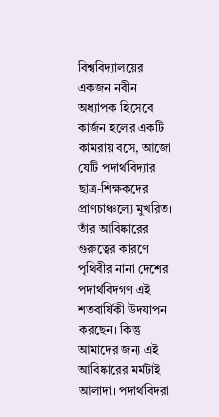বিশ্ববিদ্যালয়ের একজন নবীন অধ্যাপক হিসেবে কার্জন হলের একটি কামরায় বসে, আজো যেটি পদার্থবিদ্যার ছাত্র-শিক্ষকদের প্রাণচাঞ্চল্যে মুখরিত। তাঁর আবিষ্কারের গুরুত্বের কারণে পৃথিবীর নানা দেশের পদার্থবিদগণ এই শতবার্ষিকী উদযাপন করছেন। কিন্তু আমাদের জন্য এই আবিষ্কারের মর্মটাই আলাদা। পদার্থবিদরা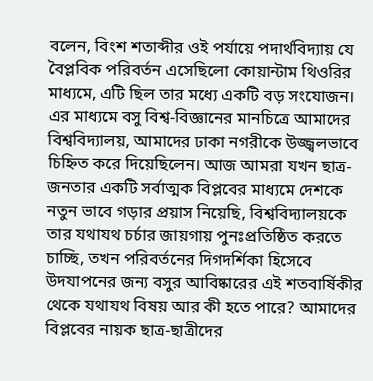বলেন, বিংশ শতাব্দীর ওই পর্যায়ে পদার্থবিদ্যায় যে বৈপ্লবিক পরিবর্তন এসেছিলো কোয়ান্টাম থিওরির মাধ্যমে, এটি ছিল তার মধ্যে একটি বড় সংযোজন। এর মাধ্যমে বসু বিশ্ব-বিজ্ঞানের মানচিত্রে আমাদের বিশ্ববিদ্যালয়, আমাদের ঢাকা নগরীকে উজ্জ্বলভাবে চিহ্নিত করে দিয়েছিলেন। আজ আমরা যখন ছাত্র-জনতার একটি সর্বাত্মক বিপ্লবের মাধ্যমে দেশকে নতুন ভাবে গড়ার প্রয়াস নিয়েছি, বিশ্ববিদ্যালয়কে তার যথাযথ চর্চার জায়গায় পুনঃপ্রতিষ্ঠিত করতে চাচ্ছি, তখন পরিবর্তনের দিগদর্শিকা হিসেবে উদযাপনের জন্য বসুর আবিষ্কারের এই শতবার্ষিকীর থেকে যথাযথ বিষয় আর কী হতে পারে? আমাদের বিপ্লবের নায়ক ছাত্র-ছাত্রীদের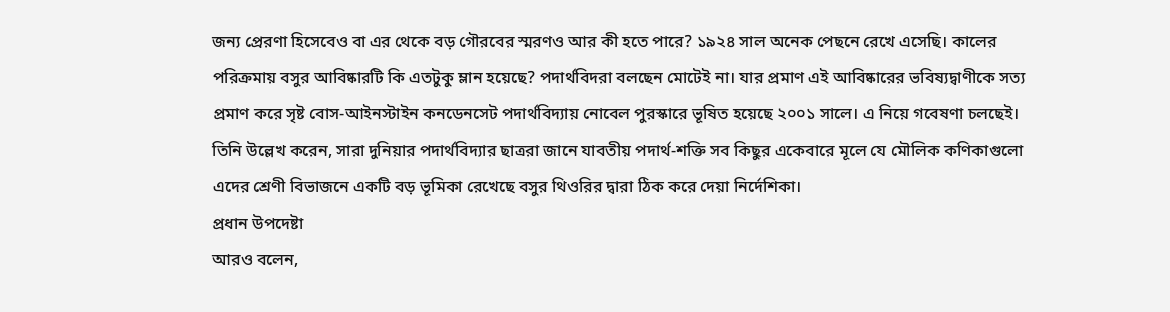জন্য প্রেরণা হিসেবেও বা এর থেকে বড় গৌরবের স্মরণও আর কী হতে পারে? ১৯২৪ সাল অনেক পেছনে রেখে এসেছি। কালের পরিক্রমায় বসুর আবিষ্কারটি কি এতটুকু ম্লান হয়েছে? পদার্থবিদরা বলছেন মোটেই না। যার প্রমাণ এই আবিষ্কারের ভবিষ্যদ্বাণীকে সত্য প্রমাণ করে সৃষ্ট বোস-আইনস্টাইন কনডেনসেট পদার্থবিদ্যায় নোবেল পুরস্কারে ভূষিত হয়েছে ২০০১ সালে। এ নিয়ে গবেষণা চলছেই।
তিনি উল্লেখ করেন, সারা দুনিয়ার পদার্থবিদ্যার ছাত্ররা জানে যাবতীয় পদার্থ-শক্তি সব কিছুর একেবারে মূলে যে মৌলিক কণিকাগুলো এদের শ্রেণী বিভাজনে একটি বড় ভূমিকা রেখেছে বসুর থিওরির দ্বারা ঠিক করে দেয়া নির্দেশিকা।
প্রধান উপদেষ্টা
আরও বলেন,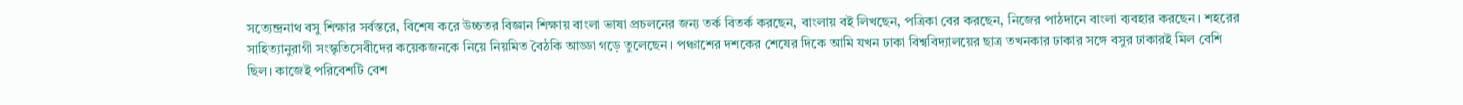সত্যেন্দ্রনাথ বসু শিক্ষার সর্বস্তরে, বিশেষ করে উচ্চতর বিজ্ঞান শিক্ষায় বাংলা ভাষা প্রচলনের জন্য তর্ক বিতর্ক করছেন, বাংলায় বই লিখছেন, পত্রিকা বের করছেন, নিজের পাঠদানে বাংলা ব্যবহার করছেন। শহরের সাহিত্যানুরাগী সংস্কৃতিসেবীদের কয়েকজনকে নিয়ে নিয়মিত বৈঠকি আড্ডা গড়ে তুলেছেন। পঞ্চাশের দশকের শেষের দিকে আমি যখন ঢাকা বিশ্ববিদ্যালয়ের ছাত্র তখনকার ঢাকার সঙ্গে বসুর ঢাকারই মিল বেশি ছিল। কাজেই পরিবেশটি বেশ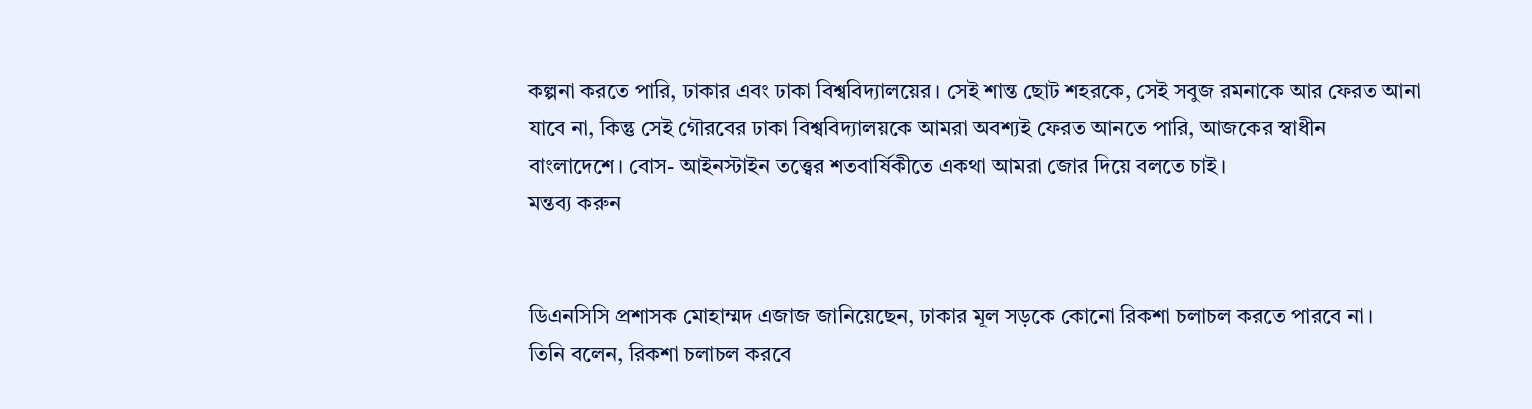কল্পনা করতে পারি, ঢাকার এবং ঢাকা বিশ্ববিদ্যালয়ের। সেই শান্ত ছোট শহরকে, সেই সবুজ রমনাকে আর ফেরত আনা যাবে না, কিন্তু সেই গৌরবের ঢাকা বিশ্ববিদ্যালয়কে আমরা অবশ্যই ফেরত আনতে পারি, আজকের স্বাধীন বাংলাদেশে। বোস- আইনস্টাইন তত্ত্বের শতবার্ষিকীতে একথা আমরা জোর দিয়ে বলতে চাই।
মন্তব্য করুন


ডিএনসিসি প্রশাসক মোহাম্মদ এজাজ জানিয়েছেন, ঢাকার মূল সড়কে কোনো রিকশা চলাচল করতে পারবে না।
তিনি বলেন, রিকশা চলাচল করবে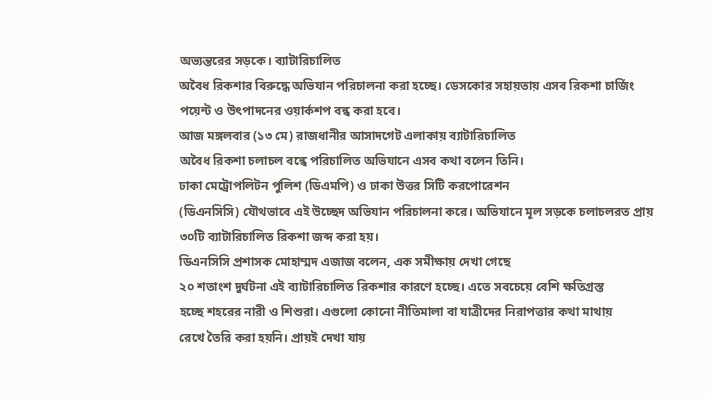অভ্যন্তরের সড়কে। ব্যাটারিচালিত
অবৈধ রিকশার বিরুদ্ধে অভিযান পরিচালনা করা হচ্ছে। ডেসকোর সহায়তায় এসব রিকশা চার্জিং
পয়েন্ট ও উৎপাদনের ওয়ার্কশপ বন্ধ করা হবে।
আজ মঙ্গলবার (১৩ মে) রাজধানীর আসাদগেট এলাকায় ব্যাটারিচালিত
অবৈধ রিকশা চলাচল বন্ধে পরিচালিত অভিযানে এসব কথা বলেন তিনি।
ঢাকা মেট্রোপলিটন পুলিশ (ডিএমপি) ও ঢাকা উত্তর সিটি করপোরেশন
(ডিএনসিসি) যৌথভাবে এই উচ্ছেদ অভিযান পরিচালনা করে। অভিযানে মূল সড়কে চলাচলরত প্রায়
৩০টি ব্যাটারিচালিত রিকশা জব্দ করা হয়।
ডিএনসিসি প্রশাসক মোহাম্মদ এজাজ বলেন, এক সমীক্ষায় দেখা গেছে
২০ শতাংশ দুর্ঘটনা এই ব্যাটারিচালিত রিকশার কারণে হচ্ছে। এতে সবচেয়ে বেশি ক্ষতিগ্রস্ত
হচ্ছে শহরের নারী ও শিশুরা। এগুলো কোনো নীতিমালা বা যাত্রীদের নিরাপত্তার কথা মাথায়
রেখে তৈরি করা হয়নি। প্রায়ই দেখা যায়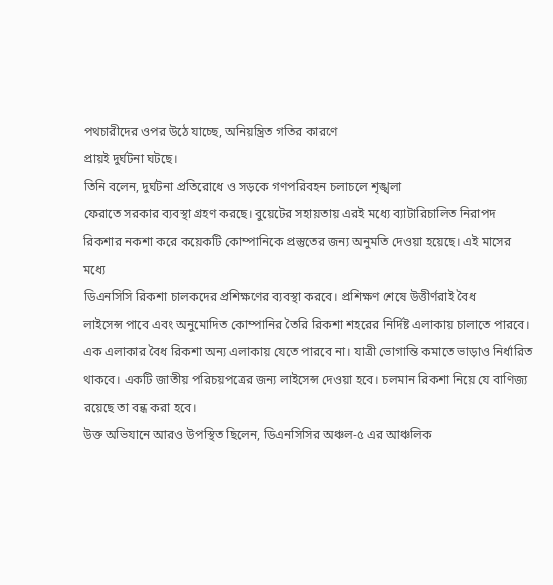পথচারীদের ওপর উঠে যাচ্ছে, অনিয়ন্ত্রিত গতির কারণে
প্রায়ই দুর্ঘটনা ঘটছে।
তিনি বলেন, দুর্ঘটনা প্রতিরোধে ও সড়কে গণপরিবহন চলাচলে শৃঙ্খলা
ফেরাতে সরকার ব্যবস্থা গ্রহণ করছে। বুয়েটের সহায়তায় এরই মধ্যে ব্যাটারিচালিত নিরাপদ
রিকশার নকশা করে কয়েকটি কোম্পানিকে প্রস্তুতের জন্য অনুমতি দেওয়া হয়েছে। এই মাসের মধ্যে
ডিএনসিসি রিকশা চালকদের প্রশিক্ষণের ব্যবস্থা করবে। প্রশিক্ষণ শেষে উত্তীর্ণরাই বৈধ
লাইসেন্স পাবে এবং অনুমোদিত কোম্পানির তৈরি রিকশা শহরের নির্দিষ্ট এলাকায় চালাতে পারবে।
এক এলাকার বৈধ রিকশা অন্য এলাকায় যেতে পারবে না। যাত্রী ভোগান্তি কমাতে ভাড়াও নির্ধারিত
থাকবে। একটি জাতীয় পরিচয়পত্রের জন্য লাইসেন্স দেওয়া হবে। চলমান রিকশা নিয়ে যে বাণিজ্য
রয়েছে তা বন্ধ করা হবে।
উক্ত অভিযানে আরও উপস্থিত ছিলেন, ডিএনসিসির অঞ্চল-৫ এর আঞ্চলিক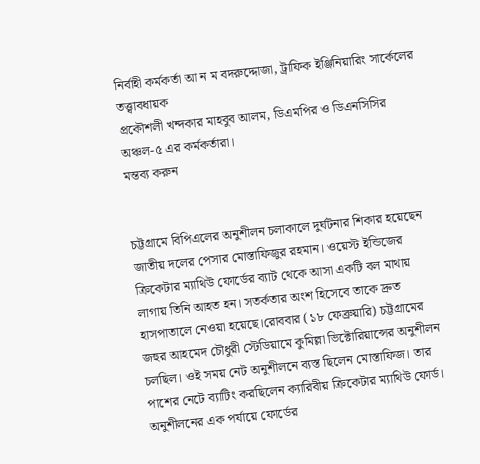নির্বাহী কর্মকর্তা আ ন ম বদরুদ্দোজা, ট্রাফিক ইঞ্জিনিয়ারিং সার্কেলের তত্ত্বাবধায়ক
প্রকৌশলী খন্দকার মাহবুব আলম, ডিএমপির ও ডিএনসিসির অঞ্চল-৫ এর কর্মকর্তারা।
মন্তব্য করুন


চট্টগ্রামে বিপিএলের অনুশীলন চলাকালে দুর্ঘটনার শিকার হয়েছেন জাতীয় দলের পেসার মোস্তাফিজুর রহমান। ওয়েস্ট ইন্ডিজের ক্রিকেটার ম্যাথিউ ফোর্ডের ব্যাট থেকে আসা একটি বল মাথায় লাগায় তিনি আহত হন। সতর্কতার অংশ হিসেবে তাকে দ্রুত হাসপাতালে নেওয়া হয়েছে।রোববার (১৮ ফেব্রুয়ারি) চট্টগ্রামের জহুর আহমেদ চৌধুরী স্টেডিয়ামে কুমিল্লা ভিক্টোরিয়ান্সের অনুশীলন চলছিল। ওই সময় নেট অনুশীলনে ব্যস্ত ছিলেন মোস্তাফিজ। তার পাশের নেটে ব্যাটিং করছিলেন ক্যারিবীয় ক্রিকেটার ম্যাথিউ ফোর্ড। অনুশীলনের এক পর্যায়ে ফোর্ডের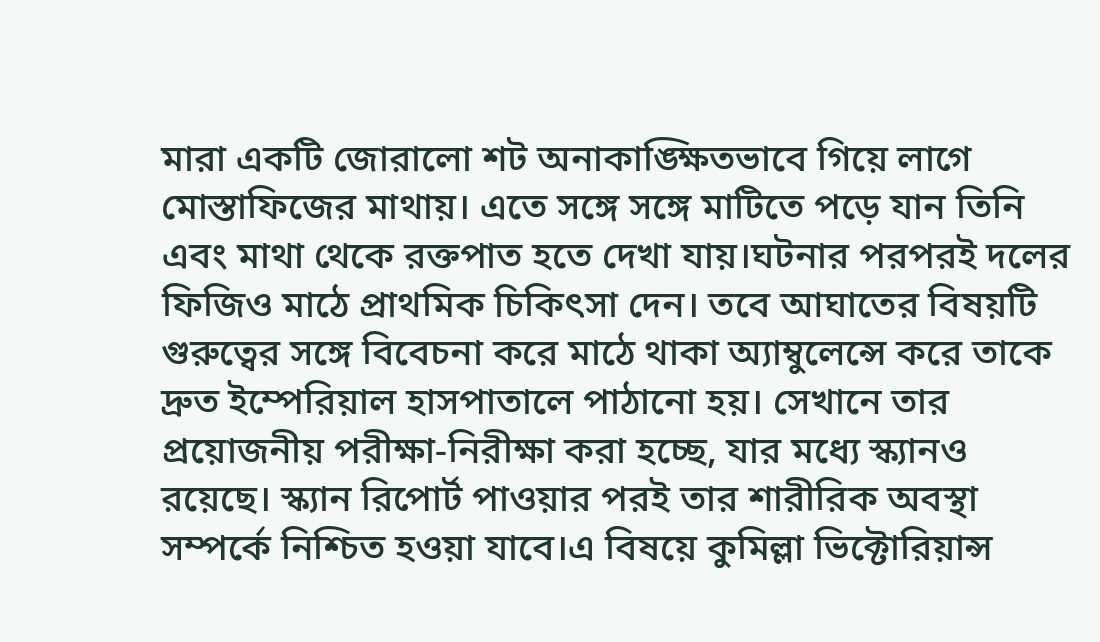মারা একটি জোরালো শট অনাকাঙ্ক্ষিতভাবে গিয়ে লাগে মোস্তাফিজের মাথায়। এতে সঙ্গে সঙ্গে মাটিতে পড়ে যান তিনি এবং মাথা থেকে রক্তপাত হতে দেখা যায়।ঘটনার পরপরই দলের ফিজিও মাঠে প্রাথমিক চিকিৎসা দেন। তবে আঘাতের বিষয়টি গুরুত্বের সঙ্গে বিবেচনা করে মাঠে থাকা অ্যাম্বুলেন্সে করে তাকে দ্রুত ইম্পেরিয়াল হাসপাতালে পাঠানো হয়। সেখানে তার প্রয়োজনীয় পরীক্ষা-নিরীক্ষা করা হচ্ছে, যার মধ্যে স্ক্যানও রয়েছে। স্ক্যান রিপোর্ট পাওয়ার পরই তার শারীরিক অবস্থা সম্পর্কে নিশ্চিত হওয়া যাবে।এ বিষয়ে কুমিল্লা ভিক্টোরিয়ান্স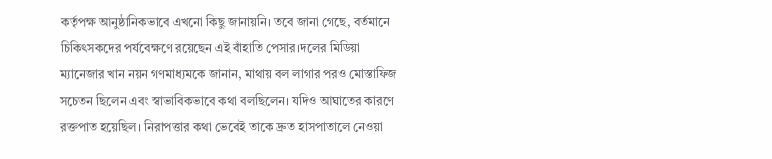কর্তৃপক্ষ আনুষ্ঠানিকভাবে এখনো কিছু জানায়নি। তবে জানা গেছে, বর্তমানে চিকিৎসকদের পর্যবেক্ষণে রয়েছেন এই বাঁহাতি পেসার।দলের মিডিয়া ম্যানেজার খান নয়ন গণমাধ্যমকে জানান, মাথায় বল লাগার পরও মোস্তাফিজ সচেতন ছিলেন এবং স্বাভাবিকভাবে কথা বলছিলেন। যদিও আঘাতের কারণে রক্তপাত হয়েছিল। নিরাপত্তার কথা ভেবেই তাকে দ্রুত হাসপাতালে নেওয়া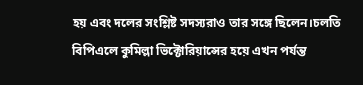হয় এবং দলের সংশ্লিষ্ট সদস্যরাও তার সঙ্গে ছিলেন।চলতি বিপিএলে কুমিল্লা ভিক্টোরিয়ান্সের হয়ে এখন পর্যন্ত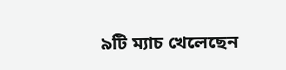৯টি ম্যাচ খেলেছেন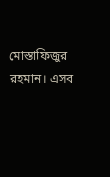মোস্তাফিজুর রহমান। এসব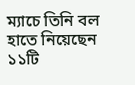ম্যাচে তিনি বল হাতে নিয়েছেন ১১টি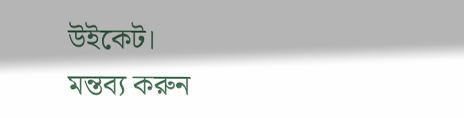উইকেট।
মন্তব্য করুন